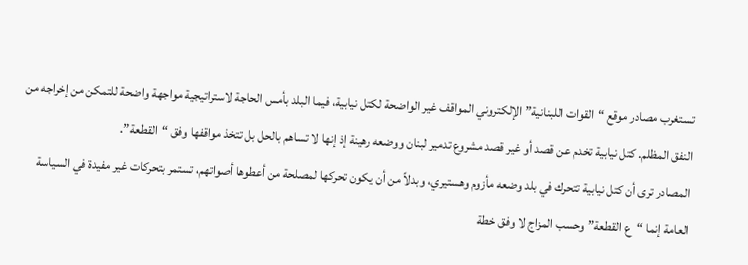تستغرب مصادر موقع “القوات اللبنانية” الإلكتروني المواقف غير الواضحة لكتل نيابية، فيما البلد بأمس الحاجة لاستراتيجية مواجهة واضحة للتمكن من إخراجه من النفق المظلم. كتل نيابية تخدم عن قصد أو غير قصد مشروع تدمير لبنان ووضعه رهينة إذ إنها لا تساهم بالحل بل تتخذ مواقفها وفق “القطعة”.
المصادر ترى أن كتل نيابية تتحرك في بلد وضعه مأزوم وهستيري، وبدلاً من أن يكون تحركها لمصلحة من أعطوها أصواتهم، تستمر بتحركات غير مفيدة في السياسة العامة إنما “ع القطعة” وحسب المزاج لا وفق خطة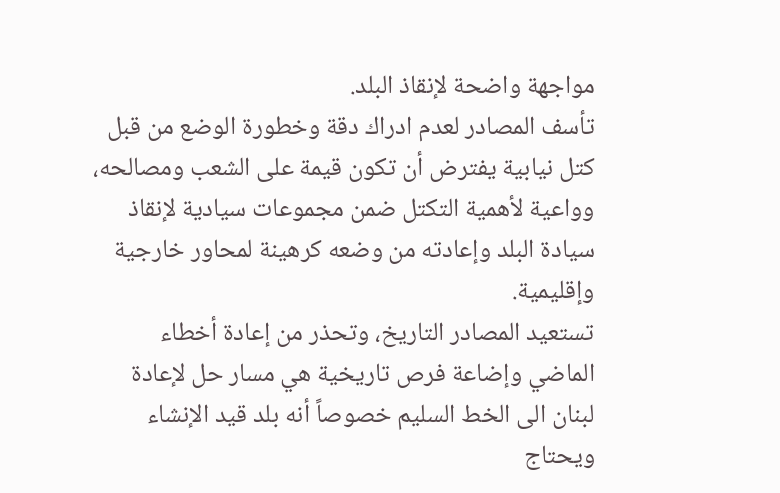مواجهة واضحة لإنقاذ البلد.
تأسف المصادر لعدم ادراك دقة وخطورة الوضع من قبل كتل نيابية يفترض أن تكون قيمة على الشعب ومصالحه، وواعية لأهمية التكتل ضمن مجموعات سيادية لإنقاذ سيادة البلد وإعادته من وضعه كرهينة لمحاور خارجية وإقليمية.
تستعيد المصادر التاريخ، وتحذر من إعادة أخطاء الماضي وإضاعة فرص تاريخية هي مسار حل لإعادة لبنان الى الخط السليم خصوصاً أنه بلد قيد الإنشاء ويحتاج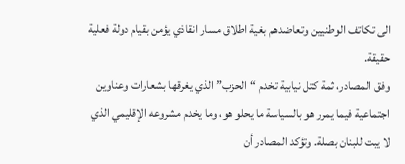الى تكاتف الوطنيين وتعاضدهم بغية اطلاق مسار انقاذي يؤمن بقيام دولة فعلية حقيقة.
وفق المصادر، ثمة كتل نيابية تخدم “الحزب” الذي يغرقها بشعارات وعناوين اجتماعية فيما يمرر هو بالسياسة ما يحلو هو، وما يخدم مشروعه الإقليمي الذي لا يبت للبنان بصلة. وتؤكد المصادر أن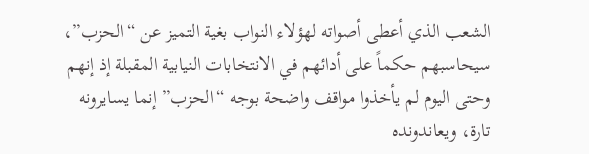الشعب الذي أعطى أصواته لهؤلاء النواب بغية التميز عن “الحزب”، سيحاسبهم حكماً على أدائهم في الانتخابات النيابية المقبلة إذ إنهم وحتى اليوم لم يأخذوا مواقف واضحة بوجه “الحزب” إنما يسايرونه تارة، ويعاندونده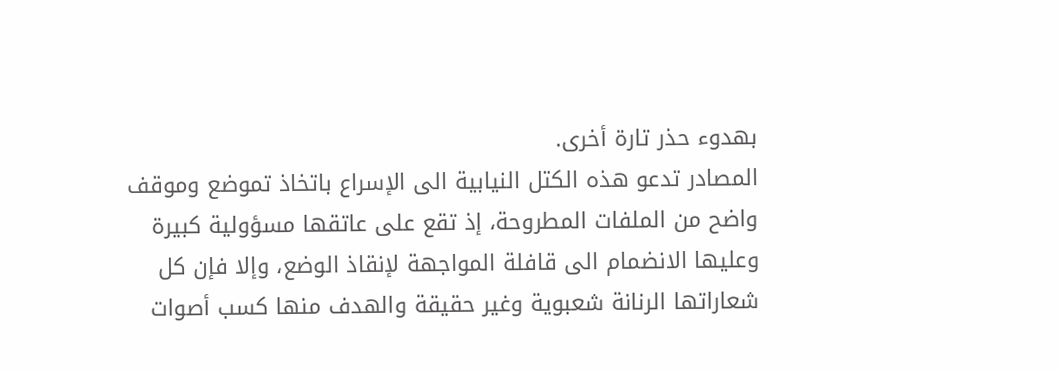بهدوء حذر تارة أخرى.
المصادر تدعو هذه الكتل النيابية الى الإسراع باتخاذ تموضع وموقف واضح من الملفات المطروحة، إذ تقع على عاتقها مسؤولية كبيرة وعليها الانضمام الى قافلة المواجهة لإنقاذ الوضع، وإلا فإن كل شعاراتها الرنانة شعبوية وغير حقيقة والهدف منها كسب أصوات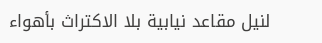لنيل مقاعد نيابية بلا الاكتراث بأهواء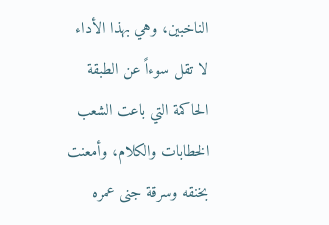الناخبين، وهي بهذا الأداء لا تقل سوءاً عن الطبقة الحاكمة التي باعت الشعب الخطابات والكلام، وأمعنت بخنقه وسرقة جنى عمره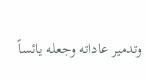وتدمير عاداته وجعله يائساً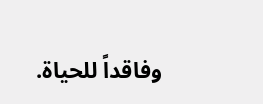وفاقداً للحياة.